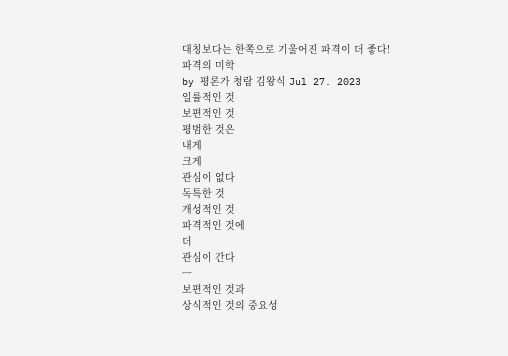대칭보다는 한쪽으로 기울어진 파격이 더 좋다!
파격의 미학
by 평론가 청람 김왕식 Jul 27. 2023
일률적인 것
보편적인 것
평범한 것은
내게
크게
관심이 없다
독특한 것
개성적인 것
파격적인 것에
더
관심이 간다
ㅡ
보편적인 것과
상식적인 것의 중요성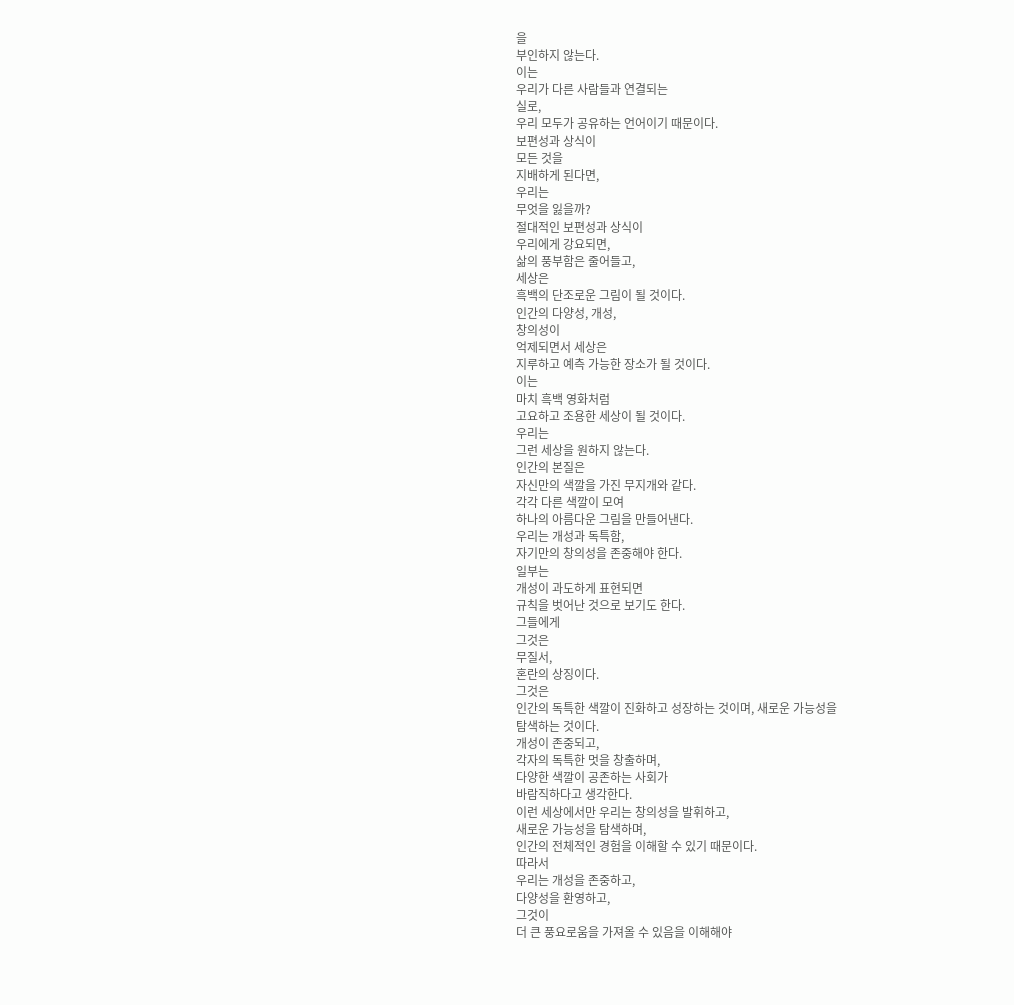을
부인하지 않는다.
이는
우리가 다른 사람들과 연결되는
실로,
우리 모두가 공유하는 언어이기 때문이다.
보편성과 상식이
모든 것을
지배하게 된다면,
우리는
무엇을 잃을까?
절대적인 보편성과 상식이
우리에게 강요되면,
삶의 풍부함은 줄어들고,
세상은
흑백의 단조로운 그림이 될 것이다.
인간의 다양성, 개성,
창의성이
억제되면서 세상은
지루하고 예측 가능한 장소가 될 것이다.
이는
마치 흑백 영화처럼
고요하고 조용한 세상이 될 것이다.
우리는
그런 세상을 원하지 않는다.
인간의 본질은
자신만의 색깔을 가진 무지개와 같다.
각각 다른 색깔이 모여
하나의 아름다운 그림을 만들어낸다.
우리는 개성과 독특함,
자기만의 창의성을 존중해야 한다.
일부는
개성이 과도하게 표현되면
규칙을 벗어난 것으로 보기도 한다.
그들에게
그것은
무질서,
혼란의 상징이다.
그것은
인간의 독특한 색깔이 진화하고 성장하는 것이며, 새로운 가능성을
탐색하는 것이다.
개성이 존중되고,
각자의 독특한 멋을 창출하며,
다양한 색깔이 공존하는 사회가
바람직하다고 생각한다.
이런 세상에서만 우리는 창의성을 발휘하고,
새로운 가능성을 탐색하며,
인간의 전체적인 경험을 이해할 수 있기 때문이다.
따라서
우리는 개성을 존중하고,
다양성을 환영하고,
그것이
더 큰 풍요로움을 가져올 수 있음을 이해해야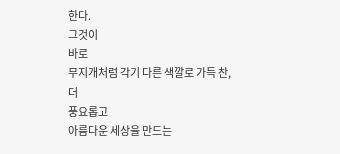한다.
그것이
바로
무지개처럼 각기 다른 색깔로 가득 찬,
더
풍요롭고
아름다운 세상을 만드는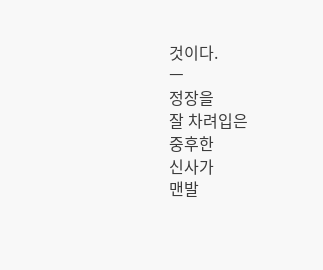것이다.
ㅡ
정장을
잘 차려입은
중후한
신사가
맨발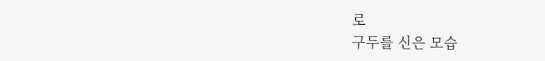로
구두를 신은 모습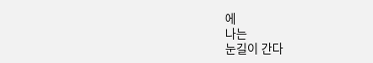에
나는
눈길이 간다